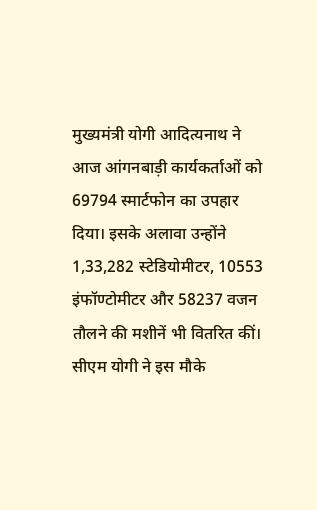मुख्यमंत्री योगी आदित्यनाथ ने आज आंगनबाड़ी कार्यकर्ताओं को 69794 स्मार्टफोन का उपहार दिया। इसके अलावा उन्होंने 1,33,282 स्टेडियोमीटर, 10553 इंफॉण्टोमीटर और 58237 वजन तौलने की मशीनें भी वितरित कीं। सीएम योगी ने इस मौके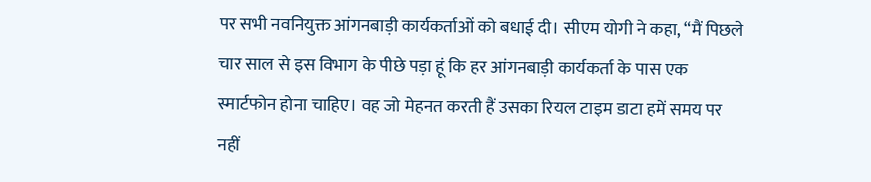पर सभी नवनियुक्त आंगनबाड़ी कार्यकर्ताओं को बधाई दी। सीएम योगी ने कहा, “मैं पिछले चार साल से इस विभाग के पीछे पड़ा हूं कि हर आंगनबाड़ी कार्यकर्ता के पास एक स्मार्टफोन होना चाहिए। वह जो मेहनत करती हैं उसका रियल टाइम डाटा हमें समय पर नहीं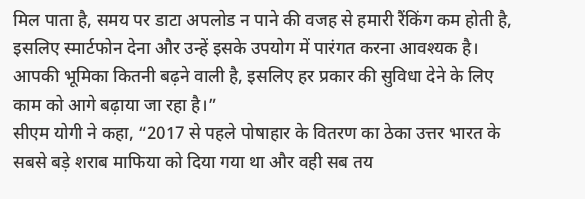मिल पाता है, समय पर डाटा अपलोड न पाने की वजह से हमारी रैंकिंग कम होती है, इसलिए स्मार्टफोन देना और उन्हें इसके उपयोग में पारंगत करना आवश्यक है। आपकी भूमिका कितनी बढ़ने वाली है, इसलिए हर प्रकार की सुविधा देने के लिए काम को आगे बढ़ाया जा रहा है।”
सीएम योगी ने कहा, “2017 से पहले पोषाहार के वितरण का ठेका उत्तर भारत के सबसे बड़े शराब माफिया को दिया गया था और वही सब तय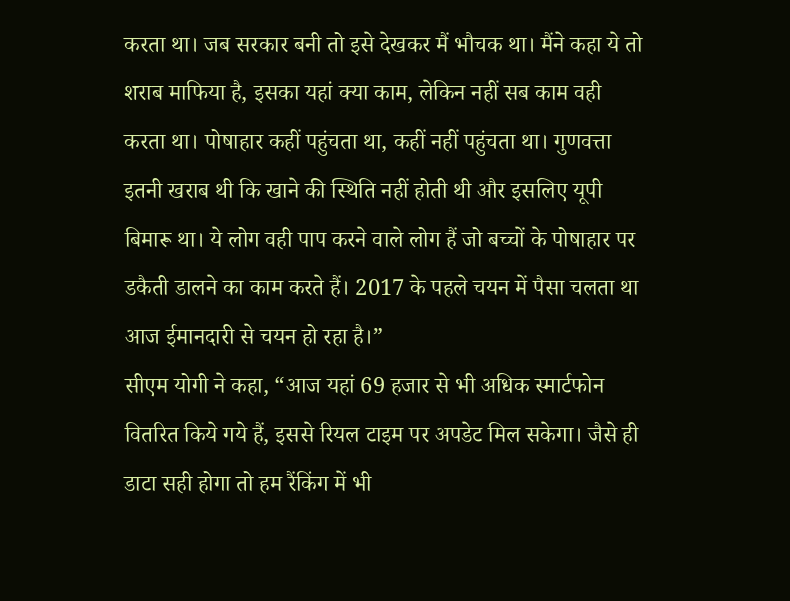करता था। जब सरकार बनी तो इसे देखकर मैं भौचक था। मैंने कहा ये तो शराब माफिया है, इसका यहां क्या काम, लेकिन नहीं सब काम वही करता था। पोषाहार कहीं पहुंचता था, कहीं नहीं पहुंचता था। गुणवत्ता इतनी खराब थी कि खाने की स्थिति नहीं होती थी और इसलिए यूपी बिमारू था। ये लोग वही पाप करने वाले लोग हैं जो बच्चों के पोषाहार पर डकैती डालने का काम करते हैं। 2017 के पहले चयन में पैसा चलता था आज ईमानदारी से चयन हो रहा है।”
सीएम योगी ने कहा, “आज यहां 69 हजार से भी अधिक स्मार्टफोन वितरित किये गये हैं, इससे रियल टाइम पर अपडेट मिल सकेगा। जैसे ही डाटा सही होगा तो हम रैंकिंग में भी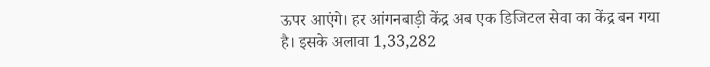ऊपर आएंगे। हर आंगनबाड़ी केंद्र अब एक डिजिटल सेवा का केंद्र बन गया है। इसके अलावा 1,33,282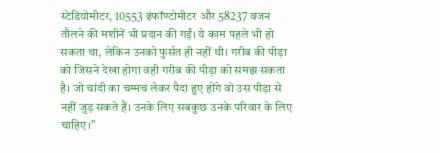स्टेडियोमीटर, 10553 इंफॉण्टोमीटर और 58237 वजन तौलने की मशीनें भी प्रदान की गईं। ये काम पहले भी हो सकता था, लेकिन उनको फुर्सत ही नहीं थी। गरीब की पीड़ा को जिसने देखा होगा वही गरीब की पीड़ा को समझ सकता है। जो चांदी का चम्मच लेकर पैदा हुए होंगे वो उस पीड़ा से नहीं जुड़ सकते हैं। उनके लिए सबकुछ उनके परिवार के लिए चाहिए।”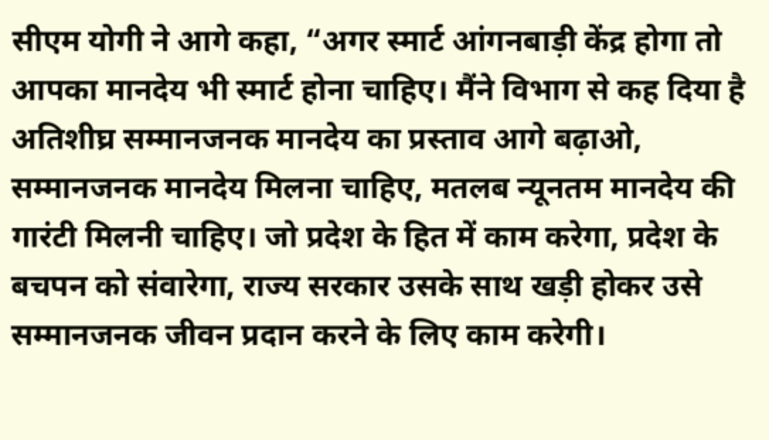सीएम योगी ने आगे कहा, “अगर स्मार्ट आंगनबाड़ी केंद्र होगा तो आपका मानदेय भी स्मार्ट होना चाहिए। मैंने विभाग से कह दिया है अतिशीघ्र सम्मानजनक मानदेय का प्रस्ताव आगे बढ़ाओ, सम्मानजनक मानदेय मिलना चाहिए, मतलब न्यूनतम मानदेय की गारंटी मिलनी चाहिए। जो प्रदेश के हित में काम करेगा, प्रदेश के बचपन को संवारेगा, राज्य सरकार उसके साथ खड़ी होकर उसे सम्मानजनक जीवन प्रदान करने के लिए काम करेगी।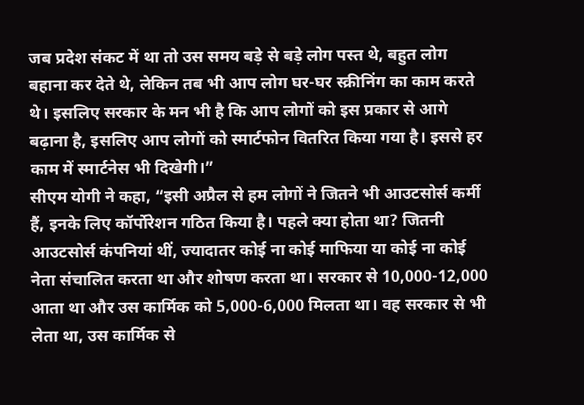जब प्रदेश संकट में था तो उस समय बड़े से बड़े लोग पस्त थे, बहुत लोग बहाना कर देते थे, लेकिन तब भी आप लोग घर-घर स्क्रीनिंग का काम करते थे। इसलिए सरकार के मन भी है कि आप लोगों को इस प्रकार से आगे बढ़ाना है, इसलिए आप लोगों को स्मार्टफोन वितरित किया गया है। इससे हर काम में स्मार्टनेस भी दिखेगी।”
सीएम योगी ने कहा, “इसी अप्रैल से हम लोगों ने जितने भी आउटसोर्स कर्मी हैं, इनके लिए कॉर्पोरेशन गठित किया है। पहले क्या होता था? जितनी आउटसोर्स कंपनियां थीं, ज्यादातर कोई ना कोई माफिया या कोई ना कोई नेता संचालित करता था और शोषण करता था। सरकार से 10,000-12,000 आता था और उस कार्मिक को 5,000-6,000 मिलता था। वह सरकार से भी लेता था, उस कार्मिक से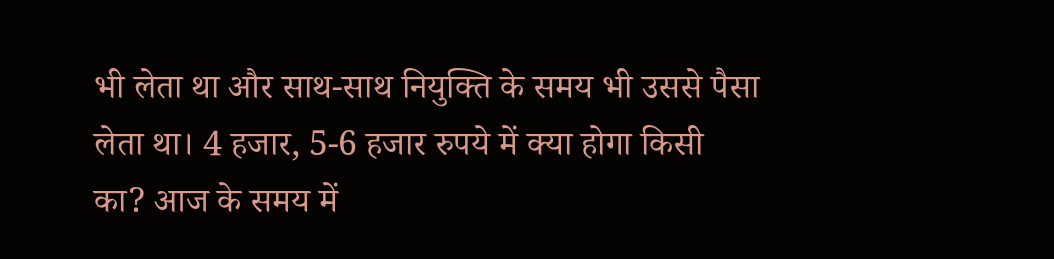भी लेता था और साथ-साथ नियुक्ति के समय भी उससे पैसा लेता था। 4 हजार, 5-6 हजार रुपये में क्या होगा किसी का? आज के समय में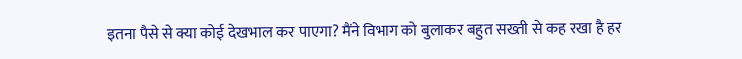इतना पैसे से क्या कोई देखभाल कर पाएगा? मैंने विभाग को बुलाकर बहुत सख्ती से कह रखा है हर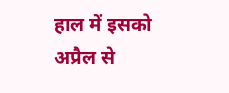हाल में इसको अप्रैल से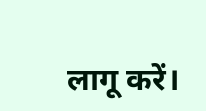लागू करें।